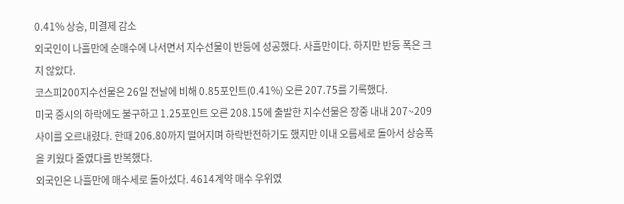0.41% 상승, 미결제 감소
외국인이 나흘만에 순매수에 나서면서 지수선물이 반등에 성공했다. 사흘만이다. 하지만 반등 폭은 크지 않았다.
코스피200지수선물은 26일 전날에 비해 0.85포인트(0.41%) 오른 207.75를 기록했다.
미국 증시의 하락에도 불구하고 1.25포인트 오른 208.15에 출발한 지수선물은 장중 내내 207~209 사이를 오르내렸다. 한때 206.80까지 떨어지며 하락반전하기도 했지만 이내 오름세로 돌아서 상승폭을 키웠다 줄였다를 반복했다.
외국인은 나흘만에 매수세로 돌아섰다. 4614계약 매수 우위였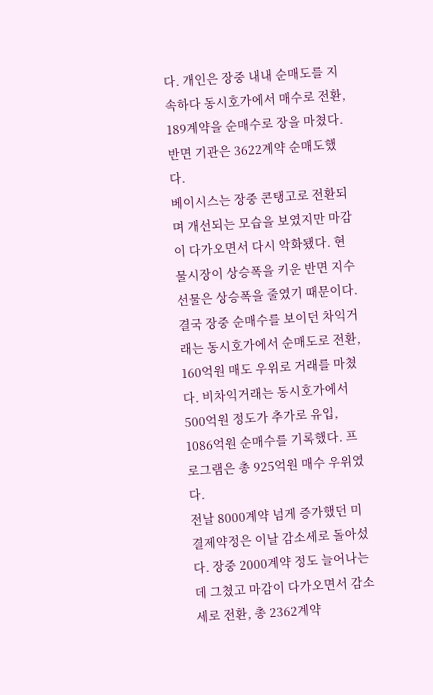다. 개인은 장중 내내 순매도를 지속하다 동시호가에서 매수로 전환, 189계약을 순매수로 장을 마쳤다. 반면 기관은 3622계약 순매도했다.
베이시스는 장중 콘탱고로 전환되며 개선되는 모습을 보였지만 마감이 다가오면서 다시 악화됐다. 현물시장이 상승폭을 키운 반면 지수선물은 상승폭을 줄였기 때문이다. 결국 장중 순매수를 보이던 차익거래는 동시호가에서 순매도로 전환, 160억원 매도 우위로 거래를 마쳤다. 비차익거래는 동시호가에서 500억원 정도가 추가로 유입, 1086억원 순매수를 기록했다. 프로그램은 총 925억원 매수 우위였다.
전날 8000계약 넘게 증가했던 미결제약정은 이날 감소세로 돌아섰다. 장중 2000계약 정도 늘어나는데 그쳤고 마감이 다가오면서 감소세로 전환, 총 2362계약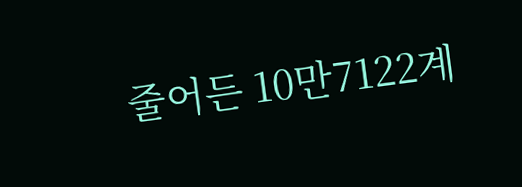줄어든 10만7122계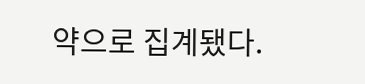약으로 집계됐다.